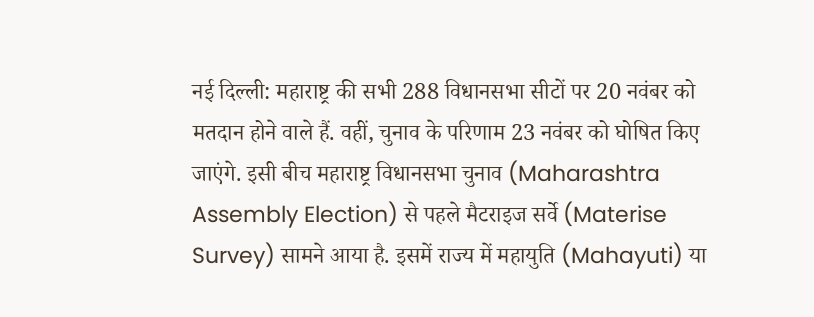नई दिल्ली: महाराष्ट्र की सभी 288 विधानसभा सीटों पर 20 नवंबर को मतदान होने वाले हैं. वहीं, चुनाव के परिणाम 23 नवंबर को घोषित किए जाएंगे. इसी बीच महाराष्ट्र विधानसभा चुनाव (Maharashtra Assembly Election) से पहले मैटराइज सर्वे (Materise Survey) सामने आया है. इसमें राज्य में महायुति (Mahayuti) या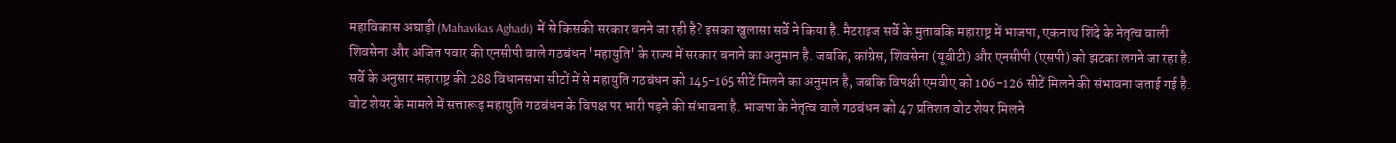महाविकास अघाड़ी (Mahavikas Aghadi) में से किसकी सरकार बनने जा रही है? इसका खुलासा सर्वे ने किया है. मैटराइज सर्वे के मुताबकि महाराष्ट्र में भाजपा, एकनाथ शिंदे के नेतृत्व वाली शिवसेना और अजित पवार की एनसीपी वाले गठबंधन 'महायुति' के राज्य में सरकार बनाने का अनुमान है. जबकि, कांग्रेस, शिवसेना (यूबीटी) और एनसीपी (एसपी) को झटका लगने जा रहा है.
सर्वे के अनुसार महाराष्ट्र की 288 विधानसभा सीटों में से महायुति गठबंधन को 145-165 सीटें मिलने का अनुमान है, जबकि विपक्षी एमवीए को 106-126 सीटें मिलने की संभावना जताई गई है. वोट शेयर के मामले में सत्तारूढ़ महायुति गठबंधन के विपक्ष पर भारी पड़ने की संभावना है. भाजपा के नेतृत्व वाले गठबंधन को 47 प्रतिशत वोट शेयर मिलने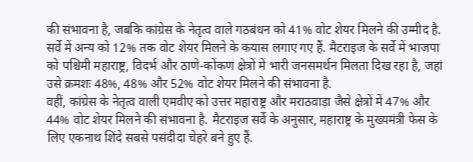की संभावना है, जबकि कांग्रेस के नेतृत्व वाले गठबंधन को 41% वोट शेयर मिलने की उम्मीद है. सर्वे में अन्य को 12% तक वोट शेयर मिलने के कयास लगाए गए हैं. मैटराइज के सर्वे में भाजपा को पश्चिमी महाराष्ट्र, विदर्भ और ठाणे-कोंकण क्षेत्रों में भारी जनसमर्थन मिलता दिख रहा है, जहां उसे क्रमशः 48%, 48% और 52% वोट शेयर मिलने की संभावना है.
वहीं, कांग्रेस के नेतृत्व वाली एमवीए को उत्तर महाराष्ट्र और मराठवाड़ा जैसे क्षेत्रों में 47% और 44% वोट शेयर मिलने की संभावना है. मैटराइज सर्वे के अनुसार, महाराष्ट्र के मुख्यमंत्री फेस के लिए एकनाथ शिंदे सबसे पसंदीदा चेहरे बने हुए हैं.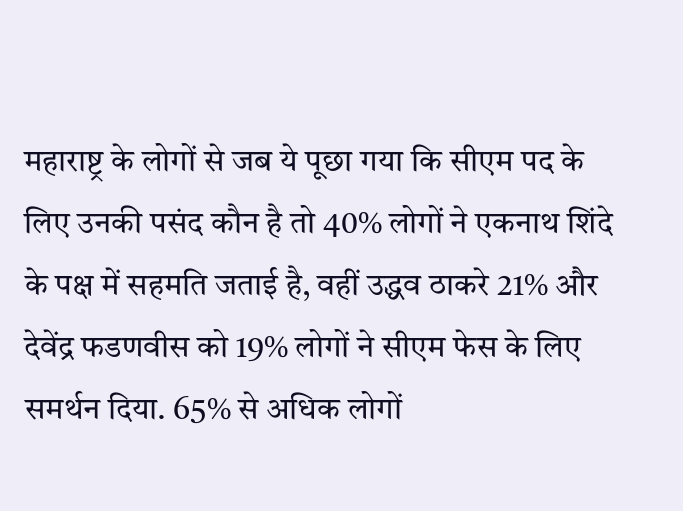महाराष्ट्र के लोगों से जब ये पूछा गया कि सीएम पद के लिए उनकी पसंद कौन है तो 40% लोगों ने एकनाथ शिंदे के पक्ष में सहमति जताई है, वहीं उद्धव ठाकरे 21% और देवेंद्र फडणवीस को 19% लोगों ने सीएम फेस के लिए समर्थन दिया. 65% से अधिक लोगों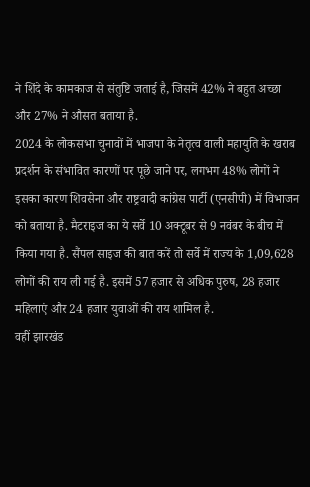ने शिंदे के कामकाज से संतुष्टि जताई है, जिसमें 42% ने बहुत अच्छा और 27% ने औसत बताया है.
2024 के लोकसभा चुनावों में भाजपा के नेतृत्व वाली महायुति के खराब प्रदर्शन के संभावित कारणों पर पूछे जाने पर, लगभग 48% लोगों ने इसका कारण शिवसेना और राष्ट्रवादी कांग्रेस पार्टी (एनसीपी) में विभाजन को बताया है. मैटराइज का ये सर्वे 10 अक्टूबर से 9 नवंबर के बीच में किया गया है. सैंपल साइज की बात करें तो सर्वे में राज्य के 1,09,628 लोगों की राय ली गई है. इसमें 57 हजार से अधिक पुरुष, 28 हजार महिलाएं और 24 हजार युवाओं की राय शामिल है.
वहीं झारखंड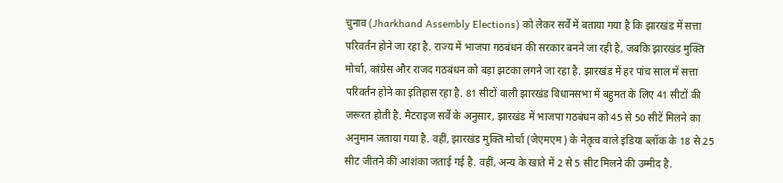चुनाव (Jharkhand Assembly Elections) को लेकर सर्वे में बताया गया है कि झारखंड में सत्ता परिवर्तन होने जा रहा है. राज्य में भाजपा गठबंधन की सरकार बनने जा रही है, जबकि झारखंड मुक्ति मोर्चा, कांग्रेस और राजद गठबंधन को बड़ा झटका लगने जा रहा है. झारखंड में हर पांच साल में सत्ता परिवर्तन होने का इतिहास रहा है. 81 सीटों वाली झारखंड विधानसभा में बहुमत के लिए 41 सीटों की जरूरत होती है. मैटराइज सर्वे के अनुसार, झारखंड में भाजपा गठबंधन को 45 से 50 सीटें मिलने का अनुमान जताया गया है. वहीं, झारखंड मुक्ति मोर्चा (जेएमएम) के नेतृत्व वाले इंडिया ब्लॉक के 18 से 25 सीट जीतने की आशंका जताई गई है. वहीं, अन्य के खाते में 2 से 5 सीट मिलने की उम्मीद है.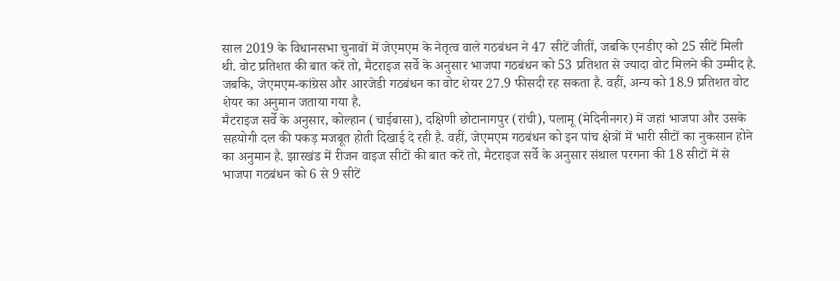साल 2019 के विधानसभा चुनावों में जेएमएम के नेतृत्व वाले गठबंधन ने 47 सीटें जीतीं, जबकि एनडीए को 25 सीटें मिली थी. वोट प्रतिशत की बात करें तो, मैटराइज सर्वे के अनुसार भाजपा गठबंधन को 53 प्रतिशत से ज्यादा वोट मिलने की उम्मीद है. जबकि, जेएमएम-कांग्रेस और आरजेडी गठबंधन का वोट शेयर 27.9 फीसदी रह सकता है. वहीं, अन्य को 18.9 प्रतिशत वोट शेयर का अनुमान जताया गया है.
मैटराइज सर्वे के अनुसार, कोल्हान (चाईबासा), दक्षिणी छोटानागपुर (रांची), पलामू (मेदिनीनगर) में जहां भाजपा और उसके सहयोगी दल की पकड़ मजबूत होती दिखाई दे रही है. वहीं, जेएमएम गठबंधन को इन पांच क्षेत्रों में भारी सीटों का नुकसान होने का अनुमान है. झारखंड में रीजन वाइज सीटों की बात करें तो, मैटराइज सर्वे के अनुसार संथाल परगना की 18 सीटों में से भाजपा गठबंधन को 6 से 9 सीटें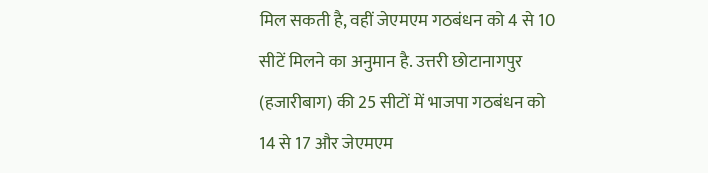मिल सकती है, वहीं जेएमएम गठबंधन को 4 से 10 सीटें मिलने का अनुमान है. उत्तरी छोटानागपुर (हजारीबाग) की 25 सीटों में भाजपा गठबंधन को 14 से 17 और जेएमएम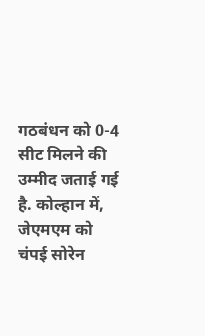गठबंधन को 0-4 सीट मिलने की उम्मीद जताई गई है. कोल्हान में, जेएमएम को चंपई सोरेन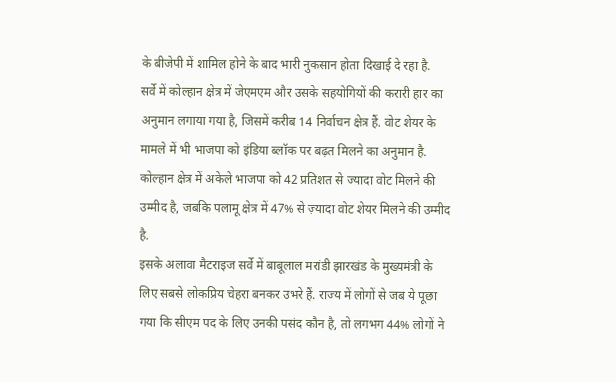के बीजेपी में शामिल होने के बाद भारी नुकसान होता दिखाई दे रहा है.
सर्वे में कोल्हान क्षेत्र में जेएमएम और उसके सहयोगियों की करारी हार का अनुमान लगाया गया है, जिसमें करीब 14 निर्वाचन क्षेत्र हैं. वोट शेयर के मामले में भी भाजपा को इंडिया ब्लॉक पर बढ़त मिलने का अनुमान है. कोल्हान क्षेत्र में अकेले भाजपा को 42 प्रतिशत से ज्यादा वोट मिलने की उम्मीद है, जबकि पलामू क्षेत्र में 47% से ज़्यादा वोट शेयर मिलने की उम्मीद है.
इसके अलावा मैटराइज सर्वे में बाबूलाल मरांडी झारखंड के मुख्यमंत्री के लिए सबसे लोकप्रिय चेहरा बनकर उभरे हैं. राज्य में लोगों से जब ये पूछा गया कि सीएम पद के लिए उनकी पसंद कौन है, तो लगभग 44% लोगों ने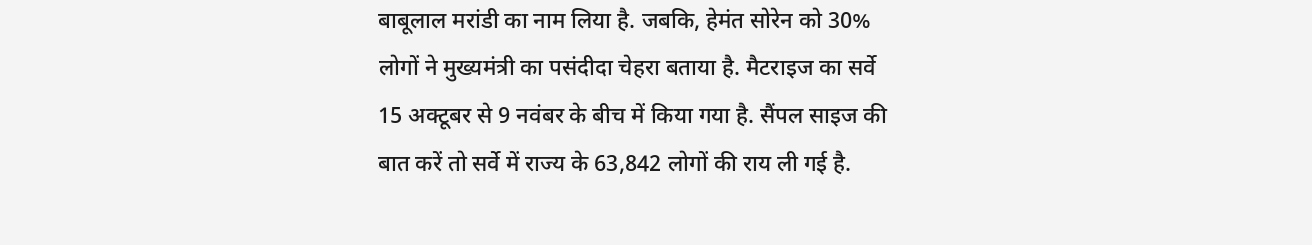बाबूलाल मरांडी का नाम लिया है. जबकि, हेमंत सोरेन को 30% लोगों ने मुख्यमंत्री का पसंदीदा चेहरा बताया है. मैटराइज का सर्वे 15 अक्टूबर से 9 नवंबर के बीच में किया गया है. सैंपल साइज की बात करें तो सर्वे में राज्य के 63,842 लोगों की राय ली गई है.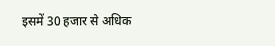इसमें 30 हजार से अधिक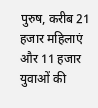पुरुष, करीब 21 हजार महिलाएं और 11 हजार युवाओं की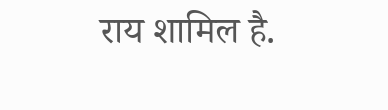राय शामिल है.